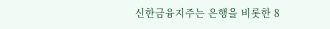신한금융지주는 은행을 비롯한 8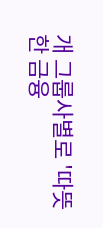개 그룹사별로 '따뜻한 금융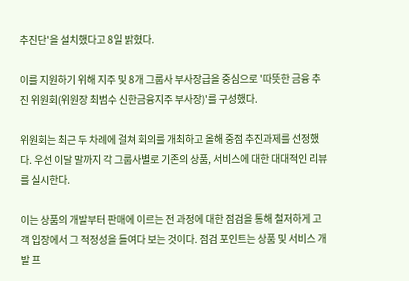추진단'을 설치했다고 8일 밝혔다.

이를 지원하기 위해 지주 및 8개 그룹사 부사장급을 중심으로 '따뜻한 금융 추진 위원회(위원장 최범수 신한금융지주 부사장)'를 구성했다.

위원회는 최근 두 차례에 걸쳐 회의를 개최하고 올해 중점 추진과제를 선정했다. 우선 이달 말까지 각 그룹사별로 기존의 상품, 서비스에 대한 대대적인 리뷰를 실시한다.

이는 상품의 개발부터 판매에 이르는 전 과정에 대한 점검을 통해 철저하게 고객 입장에서 그 적정성을 들여다 보는 것이다. 점검 포인트는 상품 및 서비스 개발 프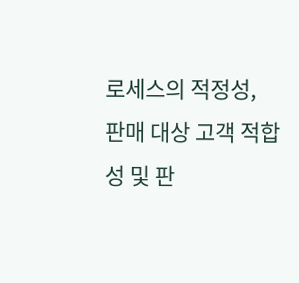로세스의 적정성, 판매 대상 고객 적합성 및 판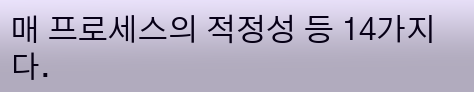매 프로세스의 적정성 등 14가지다.